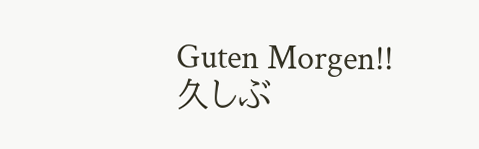Guten Morgen!!
久しぶ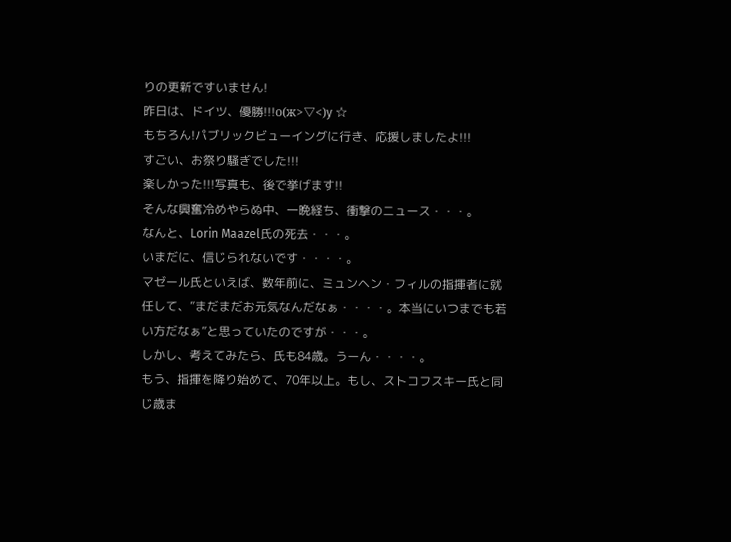りの更新ですいません!
昨日は、ドイツ、優勝!!!о(ж>▽<)y ☆
もちろん!パブリックビューイングに行き、応援しましたよ!!!
すごい、お祭り騒ぎでした!!!
楽しかった!!!写真も、後で挙げます!!
そんな興奮冷めやらぬ中、一晩経ち、衝撃のニュース・・・。
なんと、Lorin Maazel氏の死去・・・。
いまだに、信じられないです・・・・。
マゼール氏といえば、数年前に、ミュンヘン・フィルの指揮者に就任して、”まだまだお元気なんだなぁ・・・・。本当にいつまでも若い方だなぁ”と思っていたのですが・・・。
しかし、考えてみたら、氏も84歳。うーん・・・・。
もう、指揮を降り始めて、70年以上。もし、ストコフスキー氏と同じ歳ま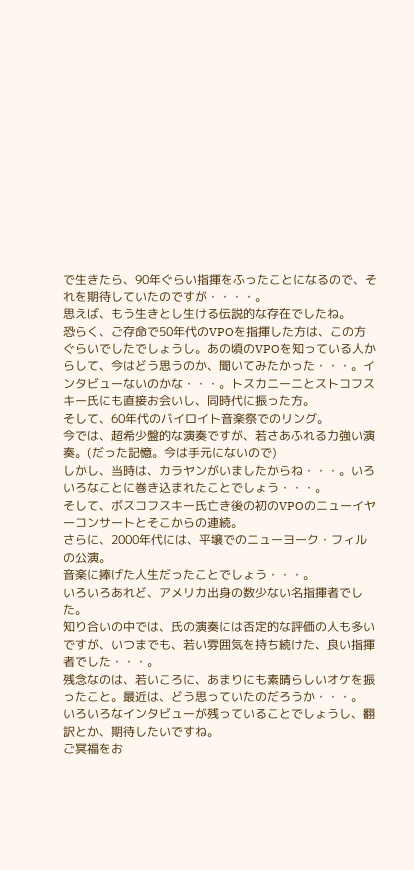で生きたら、90年ぐらい指揮をふったことになるので、それを期待していたのですが・・・・。
思えば、もう生きとし生ける伝説的な存在でしたね。
恐らく、ご存命で50年代のVPOを指揮した方は、この方ぐらいでしたでしょうし。あの頃のVPOを知っている人からして、今はどう思うのか、聞いてみたかった・・・。インタビューないのかな・・・。トスカニーニとストコフスキー氏にも直接お会いし、同時代に振った方。
そして、60年代のバイロイト音楽祭でのリング。
今では、超希少盤的な演奏ですが、若さあふれる力強い演奏。(だった記憶。今は手元にないので)
しかし、当時は、カラヤンがいましたからね・・・。いろいろなことに巻き込まれたことでしょう・・・。
そして、ボスコフスキー氏亡き後の初のVPOのニューイヤーコンサートとそこからの連続。
さらに、2000年代には、平壌でのニューヨーク・フィルの公演。
音楽に捧げた人生だったことでしょう・・・。
いろいろあれど、アメリカ出身の数少ない名指揮者でした。
知り合いの中では、氏の演奏には否定的な評価の人も多いですが、いつまでも、若い雰囲気を持ち続けた、良い指揮者でした・・・。
残念なのは、若いころに、あまりにも素晴らしいオケを振ったこと。最近は、どう思っていたのだろうか・・・。
いろいろなインタビューが残っていることでしょうし、翻訳とか、期待したいですね。
ご冥福をお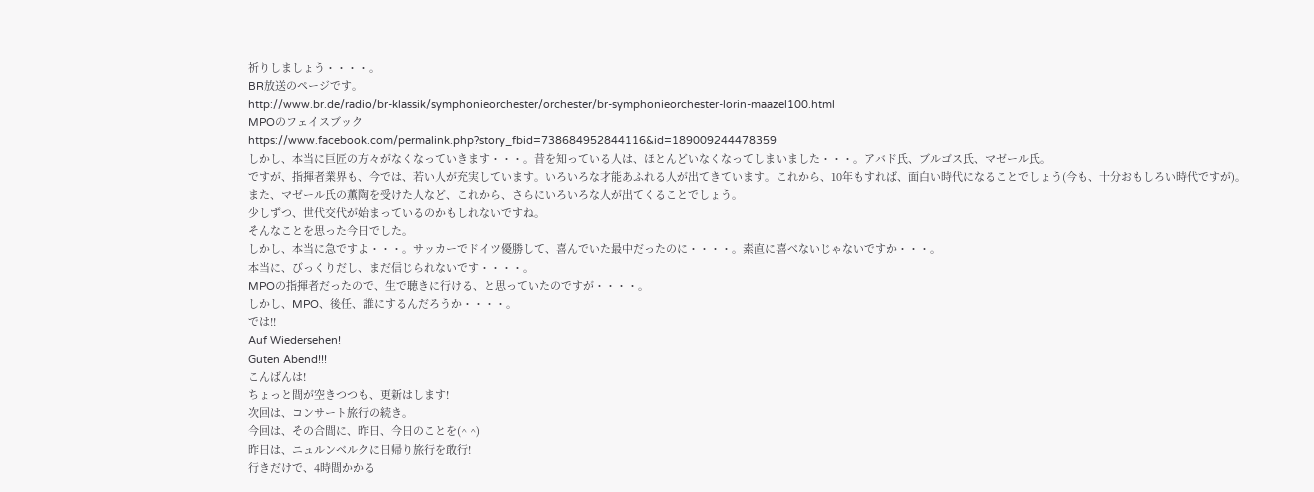祈りしましょう・・・・。
BR放送のページです。
http://www.br.de/radio/br-klassik/symphonieorchester/orchester/br-symphonieorchester-lorin-maazel100.html
MPOのフェイスブック
https://www.facebook.com/permalink.php?story_fbid=738684952844116&id=189009244478359
しかし、本当に巨匠の方々がなくなっていきます・・・。昔を知っている人は、ほとんどいなくなってしまいました・・・。アバド氏、ブルゴス氏、マゼール氏。
ですが、指揮者業界も、今では、若い人が充実しています。いろいろな才能あふれる人が出てきています。これから、10年もすれば、面白い時代になることでしょう(今も、十分おもしろい時代ですが)。
また、マゼール氏の薫陶を受けた人など、これから、さらにいろいろな人が出てくることでしょう。
少しずつ、世代交代が始まっているのかもしれないですね。
そんなことを思った今日でした。
しかし、本当に急ですよ・・・。サッカーでドイツ優勝して、喜んでいた最中だったのに・・・・。素直に喜べないじゃないですか・・・。
本当に、びっくりだし、まだ信じられないです・・・・。
MPOの指揮者だったので、生で聴きに行ける、と思っていたのですが・・・・。
しかし、MPO、後任、誰にするんだろうか・・・・。
では!!
Auf Wiedersehen!
Guten Abend!!!
こんばんは!
ちょっと間が空きつつも、更新はします!
次回は、コンサート旅行の続き。
今回は、その合間に、昨日、今日のことを(^ ^)
昨日は、ニュルンベルクに日帰り旅行を敢行!
行きだけで、4時間かかる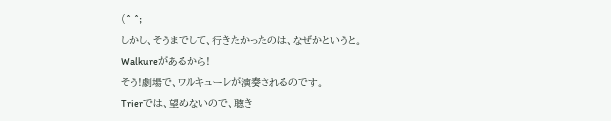(^ ^;
しかし、そうまでして、行きたかったのは、なぜかというと。
Walkureがあるから!
そう!劇場で、ワルキューレが演奏されるのです。
Trierでは、望めないので、聴き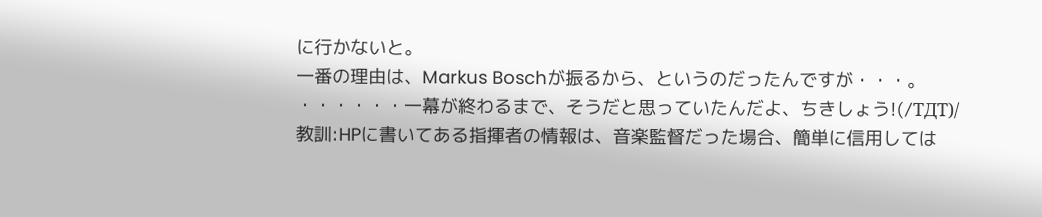に行かないと。
一番の理由は、Markus Boschが振るから、というのだったんですが・・・。
・・・・・・一幕が終わるまで、そうだと思っていたんだよ、ちきしょう!(/TДT)/
教訓:HPに書いてある指揮者の情報は、音楽監督だった場合、簡単に信用しては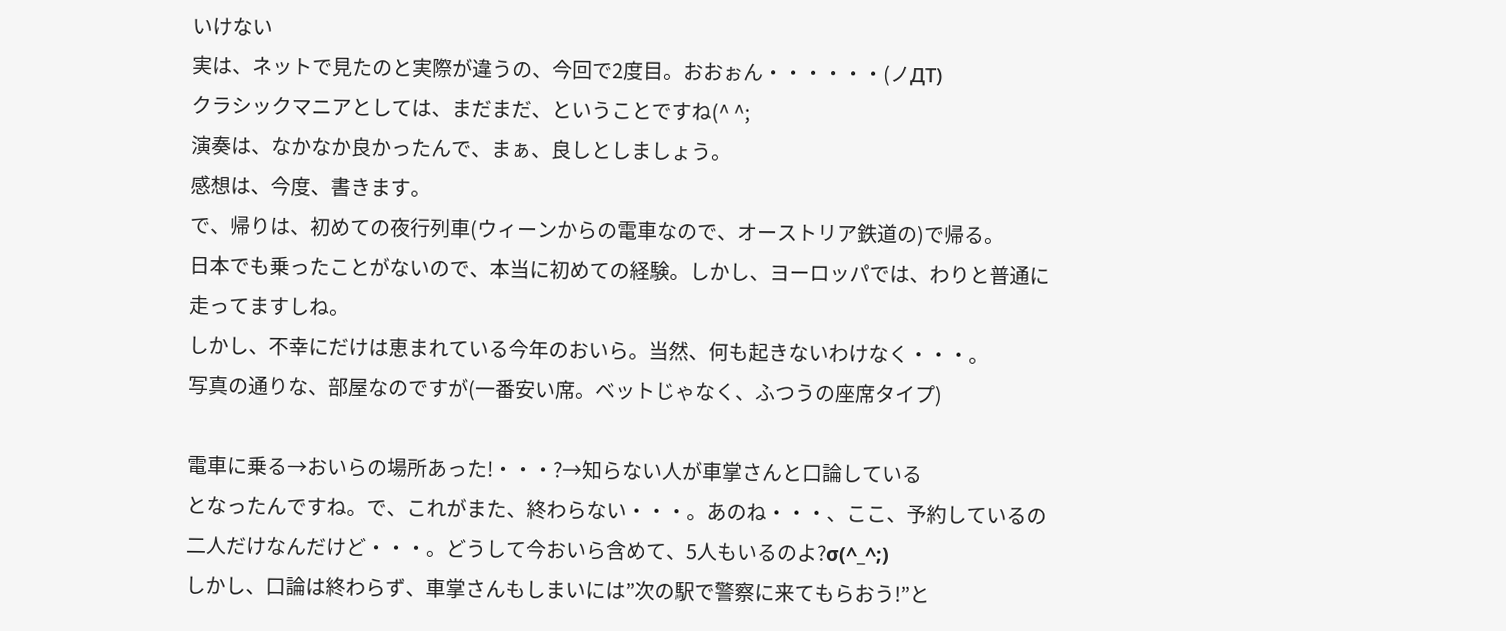いけない
実は、ネットで見たのと実際が違うの、今回で2度目。おおぉん・・・・・・(ノДT)
クラシックマニアとしては、まだまだ、ということですね(^ ^;
演奏は、なかなか良かったんで、まぁ、良しとしましょう。
感想は、今度、書きます。
で、帰りは、初めての夜行列車(ウィーンからの電車なので、オーストリア鉄道の)で帰る。
日本でも乗ったことがないので、本当に初めての経験。しかし、ヨーロッパでは、わりと普通に走ってますしね。
しかし、不幸にだけは恵まれている今年のおいら。当然、何も起きないわけなく・・・。
写真の通りな、部屋なのですが(一番安い席。ベットじゃなく、ふつうの座席タイプ)

電車に乗る→おいらの場所あった!・・・?→知らない人が車掌さんと口論している
となったんですね。で、これがまた、終わらない・・・。あのね・・・、ここ、予約しているの二人だけなんだけど・・・。どうして今おいら含めて、5人もいるのよ?σ(^_^;)
しかし、口論は終わらず、車掌さんもしまいには”次の駅で警察に来てもらおう!”と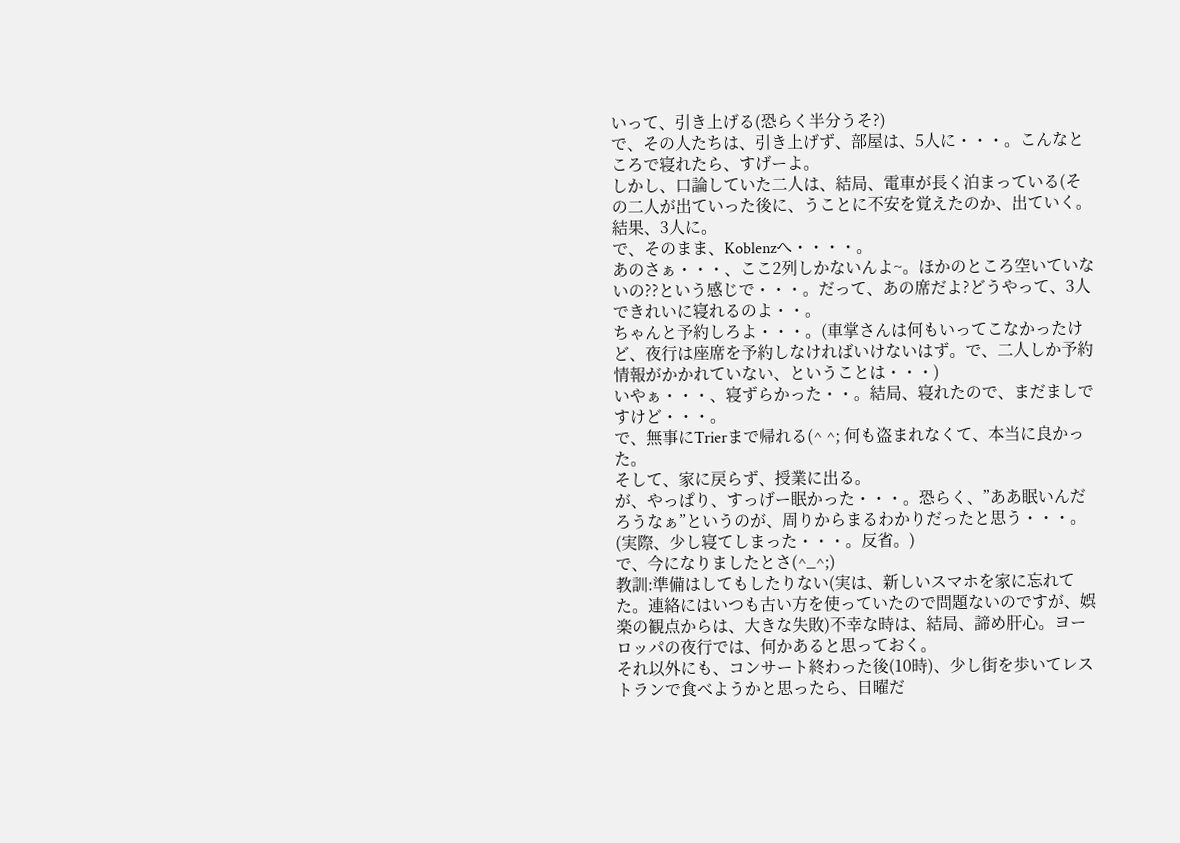いって、引き上げる(恐らく半分うそ?)
で、その人たちは、引き上げず、部屋は、5人に・・・。こんなところで寝れたら、すげーよ。
しかし、口論していた二人は、結局、電車が長く泊まっている(その二人が出ていった後に、うことに不安を覚えたのか、出ていく。結果、3人に。
で、そのまま、Koblenzへ・・・・。
あのさぁ・・・、ここ2列しかないんよ~。ほかのところ空いていないの??という感じで・・・。だって、あの席だよ?どうやって、3人できれいに寝れるのよ・・。
ちゃんと予約しろよ・・・。(車掌さんは何もいってこなかったけど、夜行は座席を予約しなければいけないはず。で、二人しか予約情報がかかれていない、ということは・・・)
いやぁ・・・、寝ずらかった・・。結局、寝れたので、まだましですけど・・・。
で、無事にTrierまで帰れる(^ ^; 何も盗まれなくて、本当に良かった。
そして、家に戻らず、授業に出る。
が、やっぱり、すっげー眠かった・・・。恐らく、”ああ眠いんだろうなぁ”というのが、周りからまるわかりだったと思う・・・。(実際、少し寝てしまった・・・。反省。)
で、今になりましたとさ(^_^;)
教訓:準備はしてもしたりない(実は、新しいスマホを家に忘れてた。連絡にはいつも古い方を使っていたので問題ないのですが、娯楽の観点からは、大きな失敗)不幸な時は、結局、諦め肝心。ヨーロッパの夜行では、何かあると思っておく。
それ以外にも、コンサート終わった後(10時)、少し街を歩いてレストランで食べようかと思ったら、日曜だ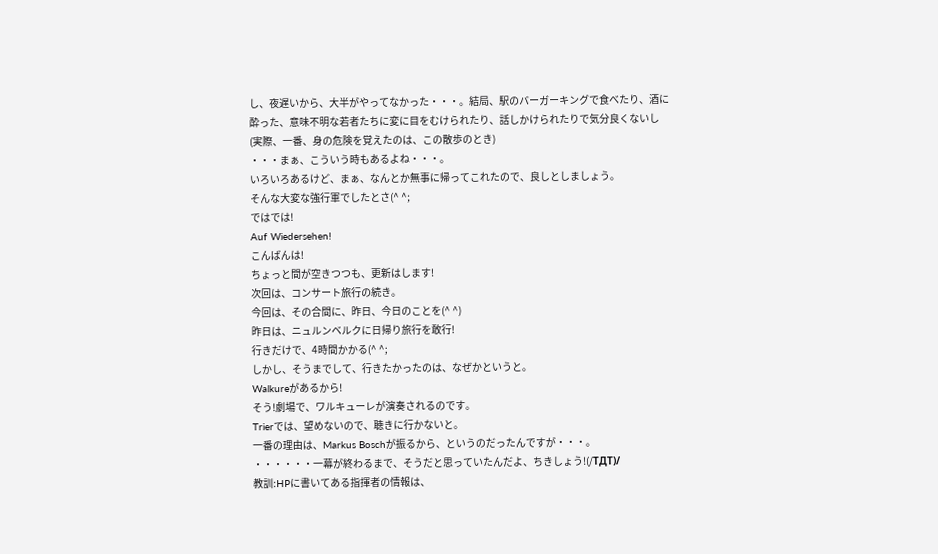し、夜遅いから、大半がやってなかった・・・。結局、駅のバーガーキングで食べたり、酒に酔った、意味不明な若者たちに変に目をむけられたり、話しかけられたりで気分良くないし(実際、一番、身の危険を覚えたのは、この散歩のとき)
・・・まぁ、こういう時もあるよね・・・。
いろいろあるけど、まぁ、なんとか無事に帰ってこれたので、良しとしましょう。
そんな大変な強行軍でしたとさ(^ ^;
ではでは!
Auf Wiedersehen!
こんばんは!
ちょっと間が空きつつも、更新はします!
次回は、コンサート旅行の続き。
今回は、その合間に、昨日、今日のことを(^ ^)
昨日は、ニュルンベルクに日帰り旅行を敢行!
行きだけで、4時間かかる(^ ^;
しかし、そうまでして、行きたかったのは、なぜかというと。
Walkureがあるから!
そう!劇場で、ワルキューレが演奏されるのです。
Trierでは、望めないので、聴きに行かないと。
一番の理由は、Markus Boschが振るから、というのだったんですが・・・。
・・・・・・一幕が終わるまで、そうだと思っていたんだよ、ちきしょう!(/TДT)/
教訓:HPに書いてある指揮者の情報は、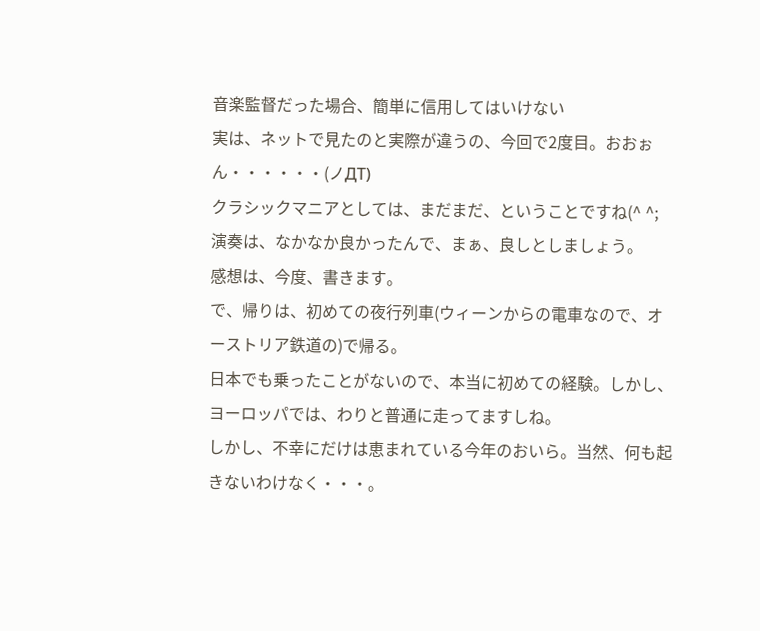音楽監督だった場合、簡単に信用してはいけない
実は、ネットで見たのと実際が違うの、今回で2度目。おおぉん・・・・・・(ノДT)
クラシックマニアとしては、まだまだ、ということですね(^ ^;
演奏は、なかなか良かったんで、まぁ、良しとしましょう。
感想は、今度、書きます。
で、帰りは、初めての夜行列車(ウィーンからの電車なので、オーストリア鉄道の)で帰る。
日本でも乗ったことがないので、本当に初めての経験。しかし、ヨーロッパでは、わりと普通に走ってますしね。
しかし、不幸にだけは恵まれている今年のおいら。当然、何も起きないわけなく・・・。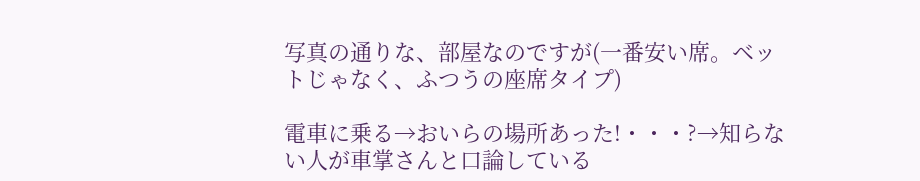写真の通りな、部屋なのですが(一番安い席。ベットじゃなく、ふつうの座席タイプ)

電車に乗る→おいらの場所あった!・・・?→知らない人が車掌さんと口論している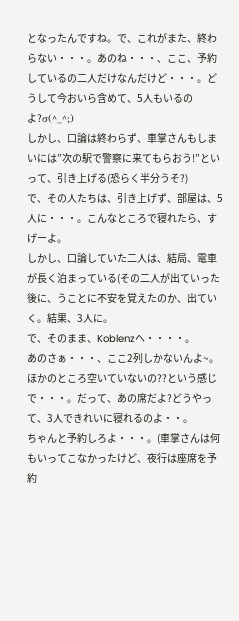となったんですね。で、これがまた、終わらない・・・。あのね・・・、ここ、予約しているの二人だけなんだけど・・・。どうして今おいら含めて、5人もいるのよ?σ(^_^;)
しかし、口論は終わらず、車掌さんもしまいには”次の駅で警察に来てもらおう!”といって、引き上げる(恐らく半分うそ?)
で、その人たちは、引き上げず、部屋は、5人に・・・。こんなところで寝れたら、すげーよ。
しかし、口論していた二人は、結局、電車が長く泊まっている(その二人が出ていった後に、うことに不安を覚えたのか、出ていく。結果、3人に。
で、そのまま、Koblenzへ・・・・。
あのさぁ・・・、ここ2列しかないんよ~。ほかのところ空いていないの??という感じで・・・。だって、あの席だよ?どうやって、3人できれいに寝れるのよ・・。
ちゃんと予約しろよ・・・。(車掌さんは何もいってこなかったけど、夜行は座席を予約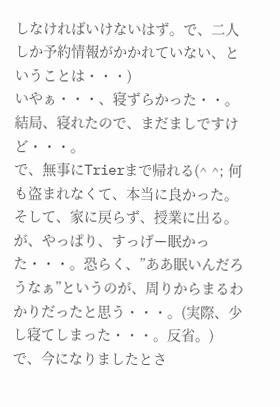しなければいけないはず。で、二人しか予約情報がかかれていない、ということは・・・)
いやぁ・・・、寝ずらかった・・。結局、寝れたので、まだましですけど・・・。
で、無事にTrierまで帰れる(^ ^; 何も盗まれなくて、本当に良かった。
そして、家に戻らず、授業に出る。
が、やっぱり、すっげー眠かった・・・。恐らく、”ああ眠いんだろうなぁ”というのが、周りからまるわかりだったと思う・・・。(実際、少し寝てしまった・・・。反省。)
で、今になりましたとさ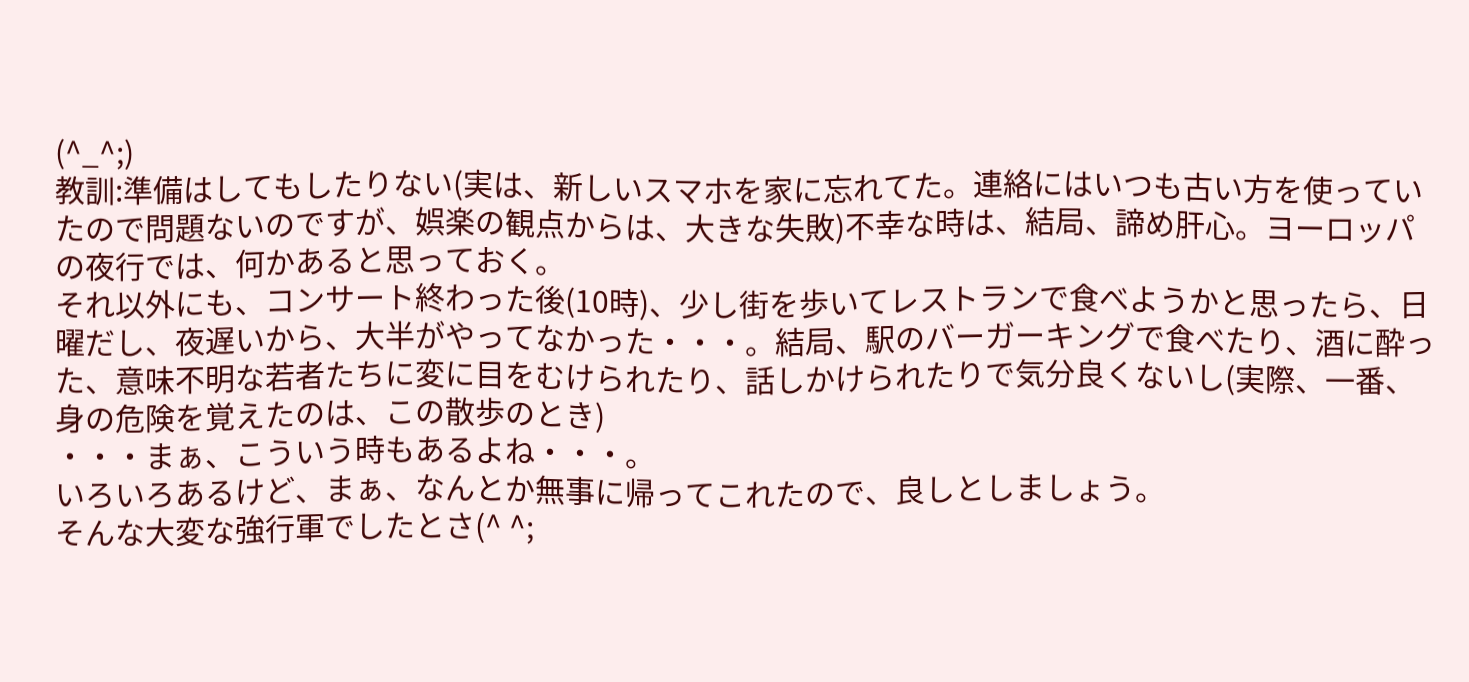(^_^;)
教訓:準備はしてもしたりない(実は、新しいスマホを家に忘れてた。連絡にはいつも古い方を使っていたので問題ないのですが、娯楽の観点からは、大きな失敗)不幸な時は、結局、諦め肝心。ヨーロッパの夜行では、何かあると思っておく。
それ以外にも、コンサート終わった後(10時)、少し街を歩いてレストランで食べようかと思ったら、日曜だし、夜遅いから、大半がやってなかった・・・。結局、駅のバーガーキングで食べたり、酒に酔った、意味不明な若者たちに変に目をむけられたり、話しかけられたりで気分良くないし(実際、一番、身の危険を覚えたのは、この散歩のとき)
・・・まぁ、こういう時もあるよね・・・。
いろいろあるけど、まぁ、なんとか無事に帰ってこれたので、良しとしましょう。
そんな大変な強行軍でしたとさ(^ ^;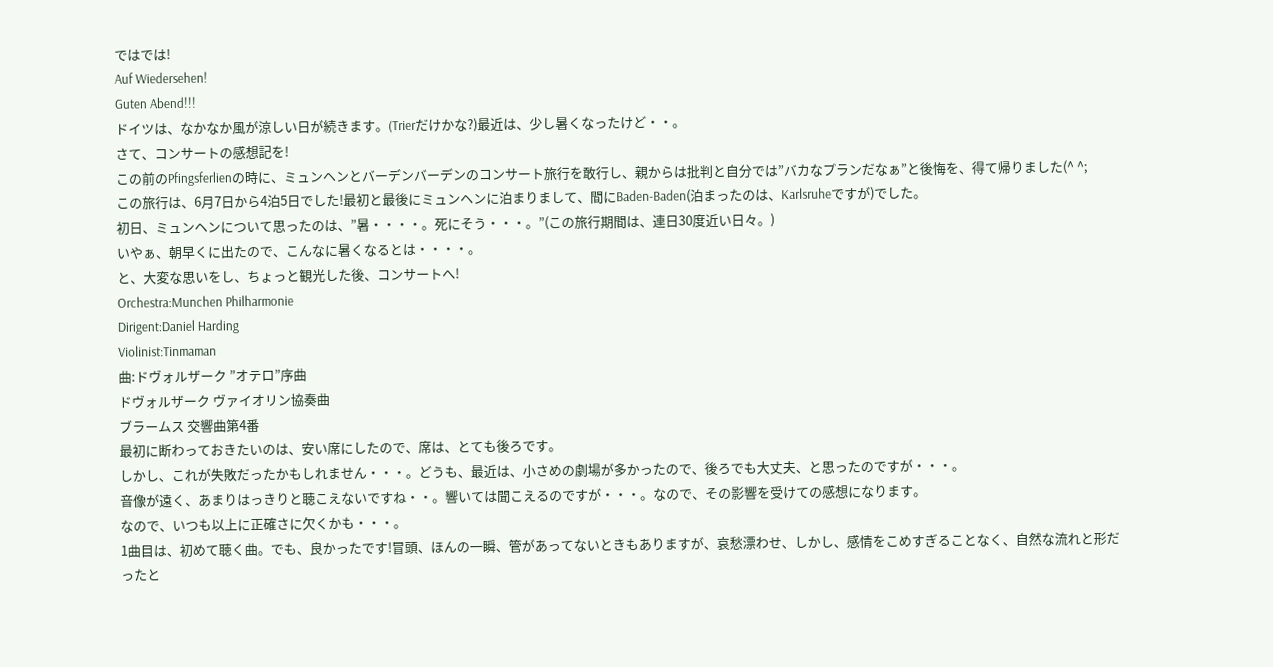ではでは!
Auf Wiedersehen!
Guten Abend!!!
ドイツは、なかなか風が涼しい日が続きます。(Trierだけかな?)最近は、少し暑くなったけど・・。
さて、コンサートの感想記を!
この前のPfingsferlienの時に、ミュンヘンとバーデンバーデンのコンサート旅行を敢行し、親からは批判と自分では”バカなプランだなぁ”と後悔を、得て帰りました(^ ^;
この旅行は、6月7日から4泊5日でした!最初と最後にミュンヘンに泊まりまして、間にBaden-Baden(泊まったのは、Karlsruheですが)でした。
初日、ミュンヘンについて思ったのは、”暑・・・・。死にそう・・・。”(この旅行期間は、連日30度近い日々。)
いやぁ、朝早くに出たので、こんなに暑くなるとは・・・・。
と、大変な思いをし、ちょっと観光した後、コンサートへ!
Orchestra:Munchen Philharmonie
Dirigent:Daniel Harding
Violinist:Tinmaman
曲:ドヴォルザーク ”オテロ”序曲
ドヴォルザーク ヴァイオリン協奏曲
ブラームス 交響曲第4番
最初に断わっておきたいのは、安い席にしたので、席は、とても後ろです。
しかし、これが失敗だったかもしれません・・・。どうも、最近は、小さめの劇場が多かったので、後ろでも大丈夫、と思ったのですが・・・。
音像が遠く、あまりはっきりと聴こえないですね・・。響いては聞こえるのですが・・・。なので、その影響を受けての感想になります。
なので、いつも以上に正確さに欠くかも・・・。
1曲目は、初めて聴く曲。でも、良かったです!冒頭、ほんの一瞬、管があってないときもありますが、哀愁漂わせ、しかし、感情をこめすぎることなく、自然な流れと形だったと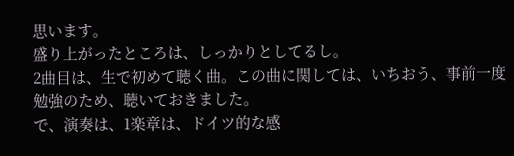思います。
盛り上がったところは、しっかりとしてるし。
2曲目は、生で初めて聴く曲。この曲に関しては、いちおう、事前一度勉強のため、聴いておきました。
で、演奏は、1楽章は、ドイツ的な感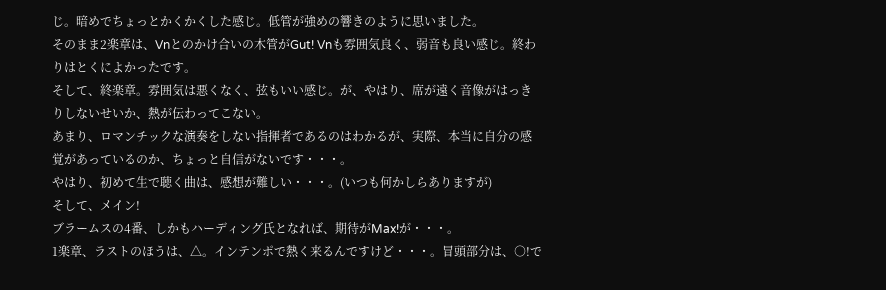じ。暗めでちょっとかくかくした感じ。低管が強めの響きのように思いました。
そのまま2楽章は、Vnとのかけ合いの木管がGut! Vnも雰囲気良く、弱音も良い感じ。終わりはとくによかったです。
そして、終楽章。雰囲気は悪くなく、弦もいい感じ。が、やはり、席が遠く音像がはっきりしないせいか、熱が伝わってこない。
あまり、ロマンチックな演奏をしない指揮者であるのはわかるが、実際、本当に自分の感覚があっているのか、ちょっと自信がないです・・・。
やはり、初めて生で聴く曲は、感想が難しい・・・。(いつも何かしらありますが)
そして、メイン!
ブラームスの4番、しかもハーディング氏となれば、期待がMax!が・・・。
1楽章、ラストのほうは、△。インテンポで熱く来るんですけど・・・。冒頭部分は、○!で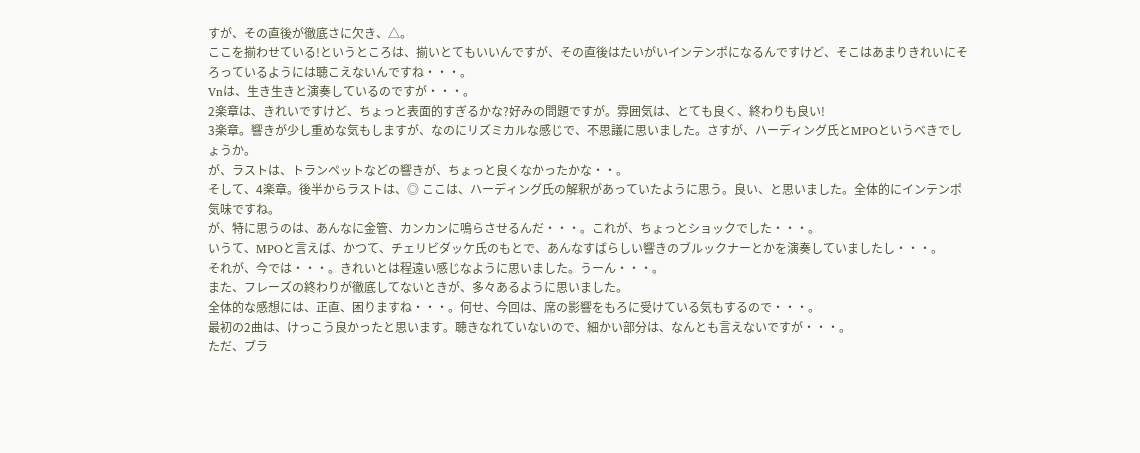すが、その直後が徹底さに欠き、△。
ここを揃わせている!というところは、揃いとてもいいんですが、その直後はたいがいインテンポになるんですけど、そこはあまりきれいにそろっているようには聴こえないんですね・・・。
Vnは、生き生きと演奏しているのですが・・・。
2楽章は、きれいですけど、ちょっと表面的すぎるかな?好みの問題ですが。雰囲気は、とても良く、終わりも良い!
3楽章。響きが少し重めな気もしますが、なのにリズミカルな感じで、不思議に思いました。さすが、ハーディング氏とMPOというべきでしょうか。
が、ラストは、トランペットなどの響きが、ちょっと良くなかったかな・・。
そして、4楽章。後半からラストは、◎ ここは、ハーディング氏の解釈があっていたように思う。良い、と思いました。全体的にインテンポ気味ですね。
が、特に思うのは、あんなに金管、カンカンに鳴らさせるんだ・・・。これが、ちょっとショックでした・・・。
いうて、MPOと言えば、かつて、チェリビダッケ氏のもとで、あんなすばらしい響きのブルックナーとかを演奏していましたし・・・。
それが、今では・・・。きれいとは程遠い感じなように思いました。うーん・・・。
また、フレーズの終わりが徹底してないときが、多々あるように思いました。
全体的な感想には、正直、困りますね・・・。何せ、今回は、席の影響をもろに受けている気もするので・・・。
最初の2曲は、けっこう良かったと思います。聴きなれていないので、細かい部分は、なんとも言えないですが・・・。
ただ、ブラ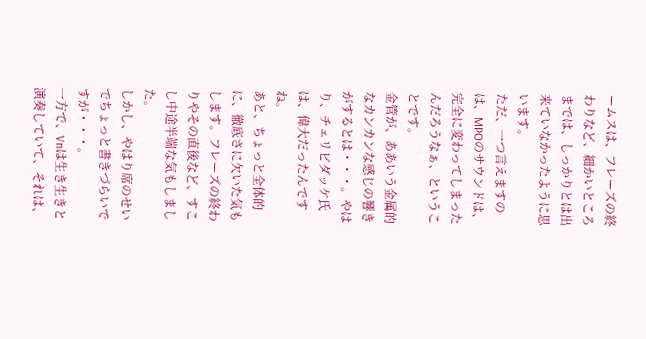ームスは、フレーズの終わりなど、細かいところまでは、しっかりとは出来ていなかったように思います。
ただ、一つ言えますのは、MPOのサウンドは、完全に変わってしまったんだろうなぁ、ということです。
金管が、ああいう金属的なカンカンな感じの響きがするとは・・・。やはり、チェリビダッケ氏は、偉大だったんですね。
あと、ちょっと全体的に、徹底さに欠いた気もします。フレーズの終わりやその直後など、すこし中途半端な気もしました。
しかし、やはり席のせいでちょっと書きづらいですが・・・。
一方で、Vnは生き生きと演奏していて、それは、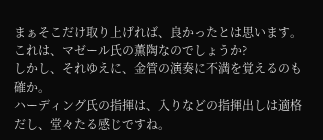まぁそこだけ取り上げれば、良かったとは思います。これは、マゼール氏の薫陶なのでしょうか?
しかし、それゆえに、金管の演奏に不満を覚えるのも確か。
ハーディング氏の指揮は、入りなどの指揮出しは適格だし、堂々たる感じですね。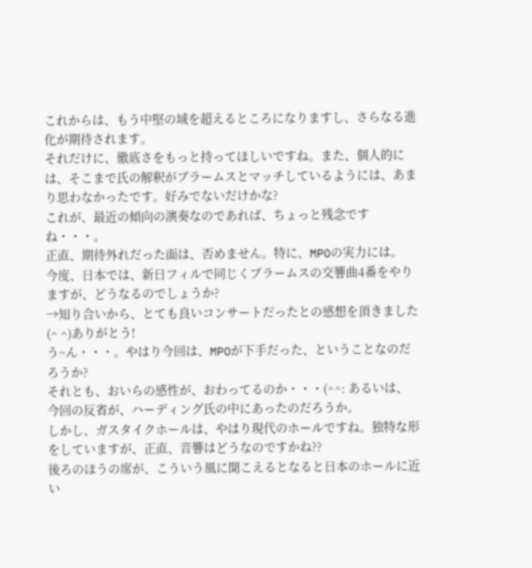これからは、もう中堅の域を超えるところになりますし、さらなる進化が期待されます。
それだけに、徹底さをもっと持ってほしいですね。また、個人的には、そこまで氏の解釈がブラームスとマッチしているようには、あまり思わなかったです。好みでないだけかな?
これが、最近の傾向の演奏なのであれば、ちょっと残念ですね・・・。
正直、期待外れだった面は、否めません。特に、MPOの実力には。
今度、日本では、新日フィルで同じくブラームスの交響曲4番をやりますが、どうなるのでしょうか?
→知り合いから、とても良いコンサートだったとの感想を頂きました(^ ^)ありがとう!
う~ん・・・。やはり今回は、MPOが下手だった、ということなのだろうか?
それとも、おいらの感性が、おわってるのか・・・(^^: あるいは、今回の反省が、ハーディング氏の中にあったのだろうか。
しかし、ガスタイクホールは、やはり現代のホールですね。独特な形をしていますが、正直、音響はどうなのですかね??
後ろのほうの席が、こういう風に聞こえるとなると日本のホールに近い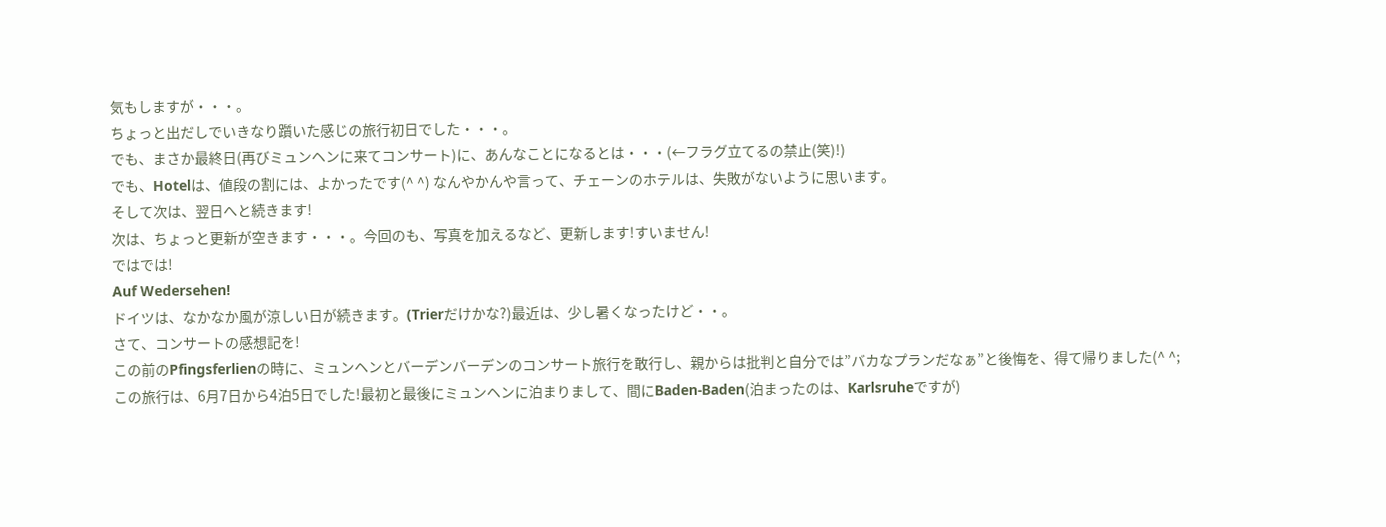気もしますが・・・。
ちょっと出だしでいきなり躓いた感じの旅行初日でした・・・。
でも、まさか最終日(再びミュンヘンに来てコンサート)に、あんなことになるとは・・・(←フラグ立てるの禁止(笑)!)
でも、Hotelは、値段の割には、よかったです(^ ^) なんやかんや言って、チェーンのホテルは、失敗がないように思います。
そして次は、翌日へと続きます!
次は、ちょっと更新が空きます・・・。今回のも、写真を加えるなど、更新します!すいません!
ではでは!
Auf Wedersehen!
ドイツは、なかなか風が涼しい日が続きます。(Trierだけかな?)最近は、少し暑くなったけど・・。
さて、コンサートの感想記を!
この前のPfingsferlienの時に、ミュンヘンとバーデンバーデンのコンサート旅行を敢行し、親からは批判と自分では”バカなプランだなぁ”と後悔を、得て帰りました(^ ^;
この旅行は、6月7日から4泊5日でした!最初と最後にミュンヘンに泊まりまして、間にBaden-Baden(泊まったのは、Karlsruheですが)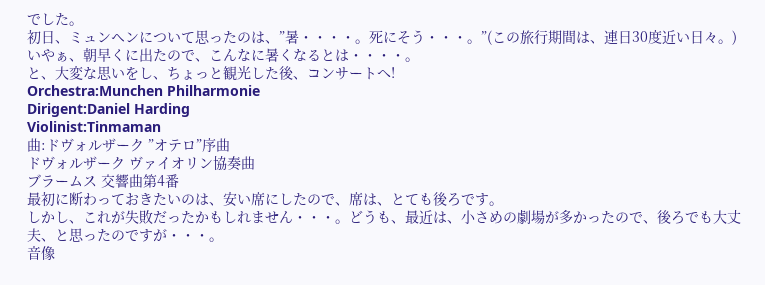でした。
初日、ミュンヘンについて思ったのは、”暑・・・・。死にそう・・・。”(この旅行期間は、連日30度近い日々。)
いやぁ、朝早くに出たので、こんなに暑くなるとは・・・・。
と、大変な思いをし、ちょっと観光した後、コンサートへ!
Orchestra:Munchen Philharmonie
Dirigent:Daniel Harding
Violinist:Tinmaman
曲:ドヴォルザーク ”オテロ”序曲
ドヴォルザーク ヴァイオリン協奏曲
ブラームス 交響曲第4番
最初に断わっておきたいのは、安い席にしたので、席は、とても後ろです。
しかし、これが失敗だったかもしれません・・・。どうも、最近は、小さめの劇場が多かったので、後ろでも大丈夫、と思ったのですが・・・。
音像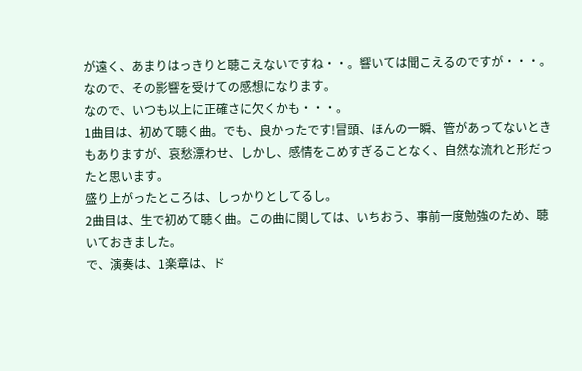が遠く、あまりはっきりと聴こえないですね・・。響いては聞こえるのですが・・・。なので、その影響を受けての感想になります。
なので、いつも以上に正確さに欠くかも・・・。
1曲目は、初めて聴く曲。でも、良かったです!冒頭、ほんの一瞬、管があってないときもありますが、哀愁漂わせ、しかし、感情をこめすぎることなく、自然な流れと形だったと思います。
盛り上がったところは、しっかりとしてるし。
2曲目は、生で初めて聴く曲。この曲に関しては、いちおう、事前一度勉強のため、聴いておきました。
で、演奏は、1楽章は、ド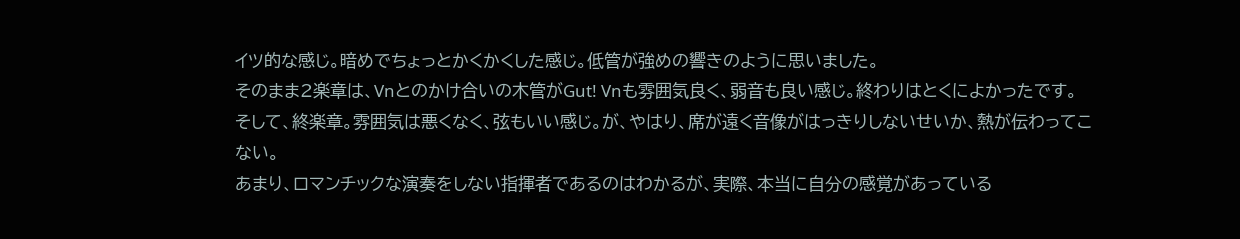イツ的な感じ。暗めでちょっとかくかくした感じ。低管が強めの響きのように思いました。
そのまま2楽章は、Vnとのかけ合いの木管がGut! Vnも雰囲気良く、弱音も良い感じ。終わりはとくによかったです。
そして、終楽章。雰囲気は悪くなく、弦もいい感じ。が、やはり、席が遠く音像がはっきりしないせいか、熱が伝わってこない。
あまり、ロマンチックな演奏をしない指揮者であるのはわかるが、実際、本当に自分の感覚があっている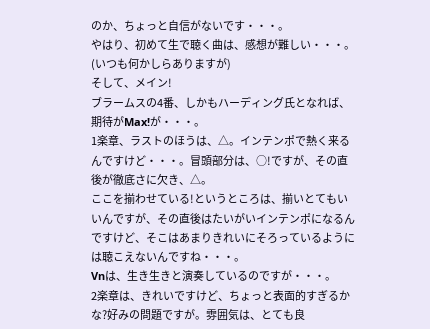のか、ちょっと自信がないです・・・。
やはり、初めて生で聴く曲は、感想が難しい・・・。(いつも何かしらありますが)
そして、メイン!
ブラームスの4番、しかもハーディング氏となれば、期待がMax!が・・・。
1楽章、ラストのほうは、△。インテンポで熱く来るんですけど・・・。冒頭部分は、○!ですが、その直後が徹底さに欠き、△。
ここを揃わせている!というところは、揃いとてもいいんですが、その直後はたいがいインテンポになるんですけど、そこはあまりきれいにそろっているようには聴こえないんですね・・・。
Vnは、生き生きと演奏しているのですが・・・。
2楽章は、きれいですけど、ちょっと表面的すぎるかな?好みの問題ですが。雰囲気は、とても良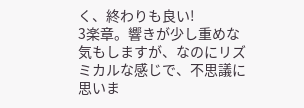く、終わりも良い!
3楽章。響きが少し重めな気もしますが、なのにリズミカルな感じで、不思議に思いま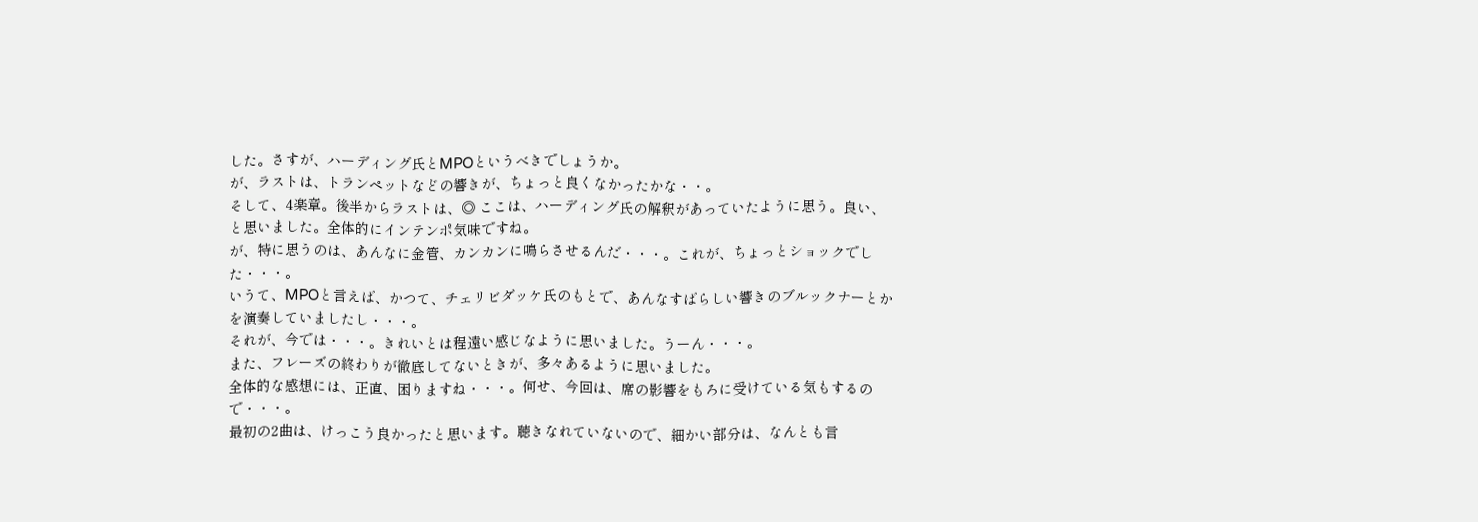した。さすが、ハーディング氏とMPOというべきでしょうか。
が、ラストは、トランペットなどの響きが、ちょっと良くなかったかな・・。
そして、4楽章。後半からラストは、◎ ここは、ハーディング氏の解釈があっていたように思う。良い、と思いました。全体的にインテンポ気味ですね。
が、特に思うのは、あんなに金管、カンカンに鳴らさせるんだ・・・。これが、ちょっとショックでした・・・。
いうて、MPOと言えば、かつて、チェリビダッケ氏のもとで、あんなすばらしい響きのブルックナーとかを演奏していましたし・・・。
それが、今では・・・。きれいとは程遠い感じなように思いました。うーん・・・。
また、フレーズの終わりが徹底してないときが、多々あるように思いました。
全体的な感想には、正直、困りますね・・・。何せ、今回は、席の影響をもろに受けている気もするので・・・。
最初の2曲は、けっこう良かったと思います。聴きなれていないので、細かい部分は、なんとも言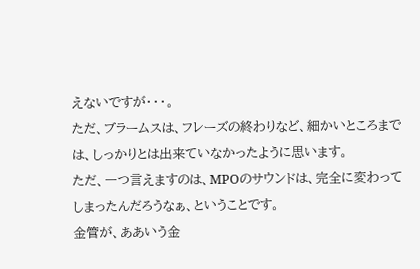えないですが・・・。
ただ、ブラームスは、フレーズの終わりなど、細かいところまでは、しっかりとは出来ていなかったように思います。
ただ、一つ言えますのは、MPOのサウンドは、完全に変わってしまったんだろうなぁ、ということです。
金管が、ああいう金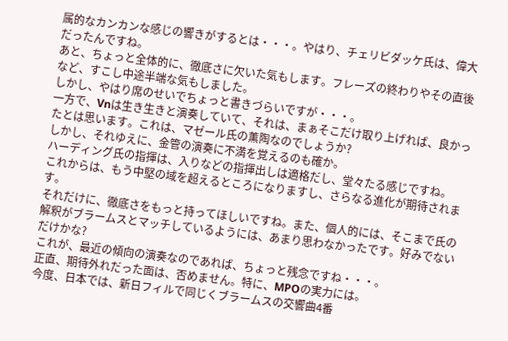属的なカンカンな感じの響きがするとは・・・。やはり、チェリビダッケ氏は、偉大だったんですね。
あと、ちょっと全体的に、徹底さに欠いた気もします。フレーズの終わりやその直後など、すこし中途半端な気もしました。
しかし、やはり席のせいでちょっと書きづらいですが・・・。
一方で、Vnは生き生きと演奏していて、それは、まぁそこだけ取り上げれば、良かったとは思います。これは、マゼール氏の薫陶なのでしょうか?
しかし、それゆえに、金管の演奏に不満を覚えるのも確か。
ハーディング氏の指揮は、入りなどの指揮出しは適格だし、堂々たる感じですね。
これからは、もう中堅の域を超えるところになりますし、さらなる進化が期待されます。
それだけに、徹底さをもっと持ってほしいですね。また、個人的には、そこまで氏の解釈がブラームスとマッチしているようには、あまり思わなかったです。好みでないだけかな?
これが、最近の傾向の演奏なのであれば、ちょっと残念ですね・・・。
正直、期待外れだった面は、否めません。特に、MPOの実力には。
今度、日本では、新日フィルで同じくブラームスの交響曲4番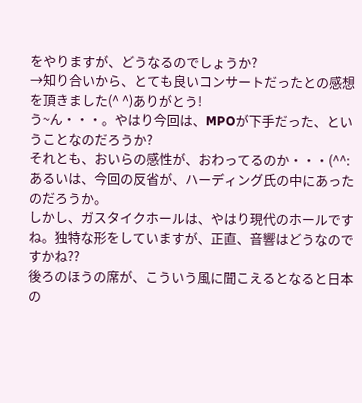をやりますが、どうなるのでしょうか?
→知り合いから、とても良いコンサートだったとの感想を頂きました(^ ^)ありがとう!
う~ん・・・。やはり今回は、MPOが下手だった、ということなのだろうか?
それとも、おいらの感性が、おわってるのか・・・(^^: あるいは、今回の反省が、ハーディング氏の中にあったのだろうか。
しかし、ガスタイクホールは、やはり現代のホールですね。独特な形をしていますが、正直、音響はどうなのですかね??
後ろのほうの席が、こういう風に聞こえるとなると日本の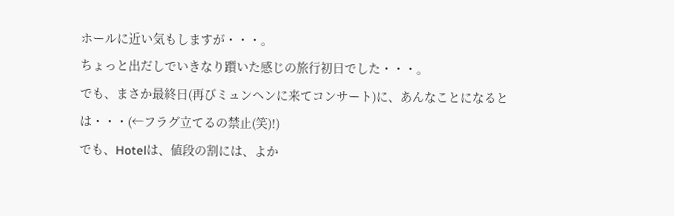ホールに近い気もしますが・・・。
ちょっと出だしでいきなり躓いた感じの旅行初日でした・・・。
でも、まさか最終日(再びミュンヘンに来てコンサート)に、あんなことになるとは・・・(←フラグ立てるの禁止(笑)!)
でも、Hotelは、値段の割には、よか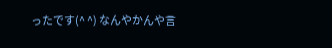ったです(^ ^) なんやかんや言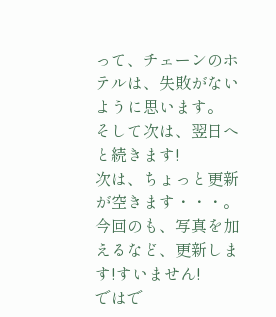って、チェーンのホテルは、失敗がないように思います。
そして次は、翌日へと続きます!
次は、ちょっと更新が空きます・・・。今回のも、写真を加えるなど、更新します!すいません!
ではで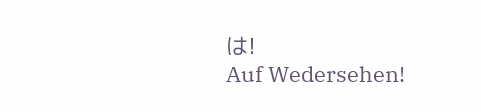は!
Auf Wedersehen!